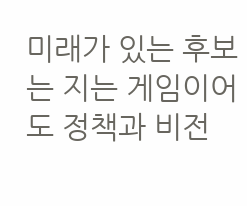미래가 있는 후보는 지는 게임이어도 정책과 비전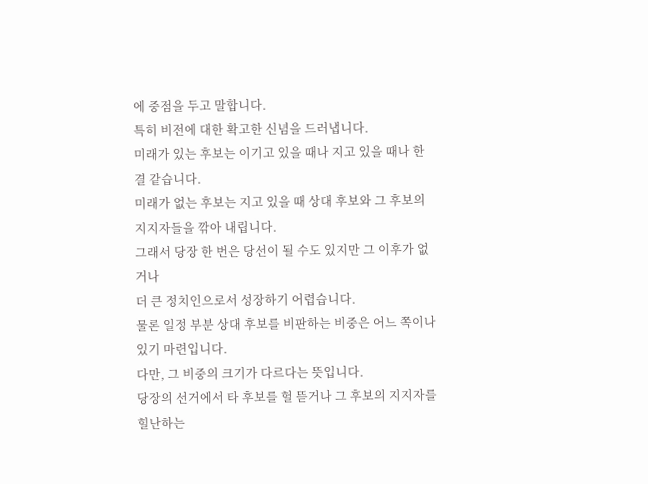에 중점을 두고 말합니다.
특히 비전에 대한 확고한 신념을 드러냅니다.
미래가 있는 후보는 이기고 있을 때나 지고 있을 때나 한결 같습니다.
미래가 없는 후보는 지고 있을 때 상대 후보와 그 후보의 지지자들을 깎아 내립니다.
그래서 당장 한 번은 당선이 될 수도 있지만 그 이후가 없거나
더 큰 정치인으로서 성장하기 어렵습니다.
물론 일정 부분 상대 후보를 비판하는 비중은 어느 쪽이나 있기 마련입니다.
다만, 그 비중의 크기가 다르다는 뜻입니다.
당장의 선거에서 타 후보를 헐 뜯거나 그 후보의 지지자를 힐난하는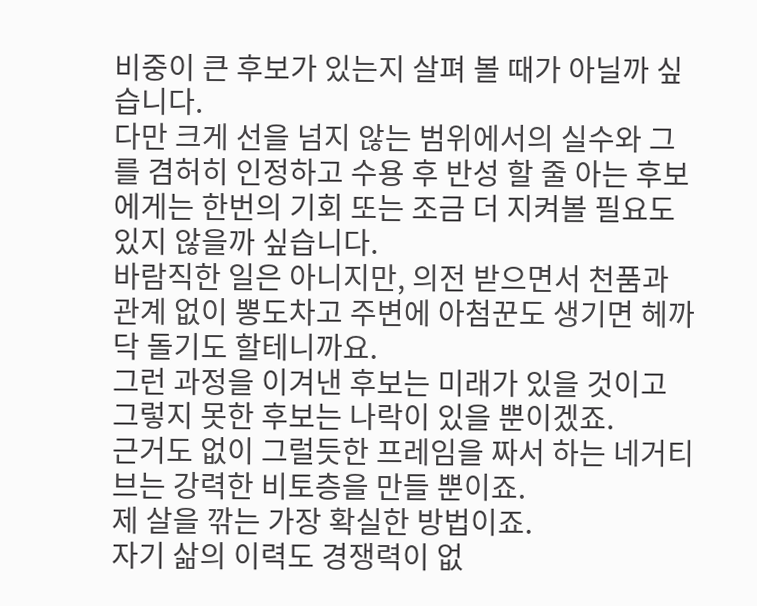비중이 큰 후보가 있는지 살펴 볼 때가 아닐까 싶습니다.
다만 크게 선을 넘지 않는 범위에서의 실수와 그를 겸허히 인정하고 수용 후 반성 할 줄 아는 후보에게는 한번의 기회 또는 조금 더 지켜볼 필요도 있지 않을까 싶습니다.
바람직한 일은 아니지만, 의전 받으면서 천품과 관계 없이 뽕도차고 주변에 아첨꾼도 생기면 헤까닥 돌기도 할테니까요.
그런 과정을 이겨낸 후보는 미래가 있을 것이고
그렇지 못한 후보는 나락이 있을 뿐이겠죠.
근거도 없이 그럴듯한 프레임을 짜서 하는 네거티브는 강력한 비토층을 만들 뿐이죠.
제 살을 깎는 가장 확실한 방법이죠.
자기 삶의 이력도 경쟁력이 없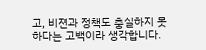고, 비젼과 정책도 충실하지 못하다는 고백이라 생각합니다.